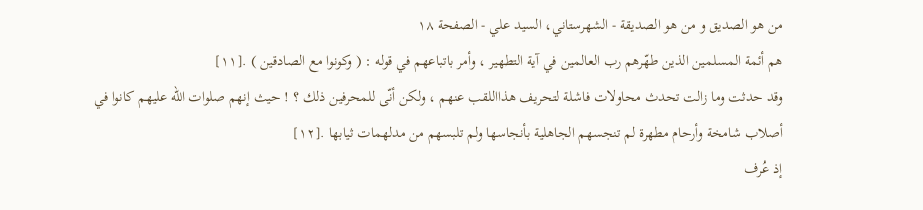من هو الصدیق و من هو الصدیقة - الشهرستاني، السيد علي - الصفحة ١٨
هم أئمة المسلمين الذين طهّرهم رب العالمين في آية التطهير ، وأمر باتباعهم في قوله : ( وكونوا مع الصادقين ) .[١١]
وقد حدثت وما زالت تحدث محاولات فاشلة لتحريف هذااللقب عنهم ، ولكن أنّى للمحرفين ذلك ؟ ! حيث إنهم صلوات الله عليهم كانوا في أصلاب شامخة وأرحام مطهرة لم تنجسهم الجاهلية بأنجاسها ولم تلبسهم من مدلهمات ثيابها .[١٢]
إذ عُرف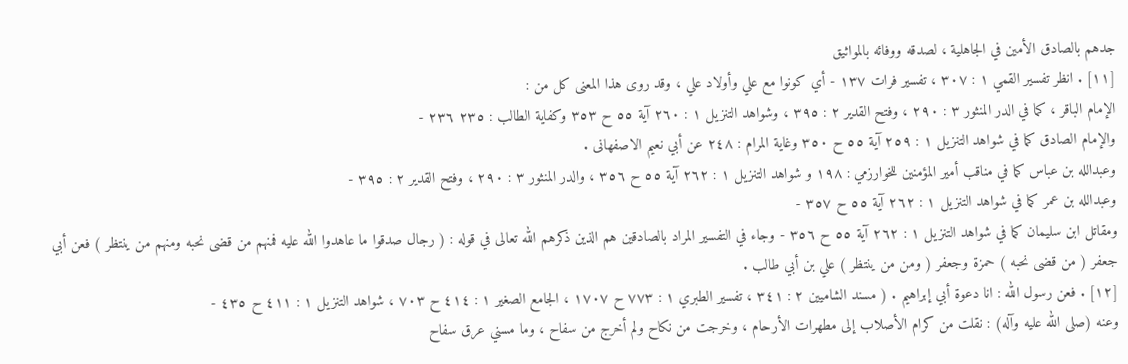جدهم بالصادق الأمين في الجاهلية ، لصدقه ووفائه بالمواثيق
[١١] . انظر تفسير القمي ١ : ٣٠٧ ، تفسير فرات ١٣٧ - أي كونوا مع علي وأولاد علي ، وقد روى هذا المعنى كل من :
الإمام الباقر ، كما في الدر المنثور ٣ : ٢٩٠ ، وفتح القدير ٢ : ٣٩٥ ، وشواهد التنزيل ١ : ٢٦٠ آية ٥٥ ح ٣٥٣ وكفاية الطالب : ٢٣٥ ٢٣٦ -
والإمام الصادق كما في شواهد التنزيل ١ : ٢٥٩ آية ٥٥ ح ٣٥٠ وغاية المرام : ٢٤٨ عن أبي نعيم الاصفهانى .
وعبدالله بن عباس كما في مناقب أمير المؤمنين للخوارزمي : ١٩٨ و شواهد التنزيل ١ : ٢٦٢ آية ٥٥ ح ٣٥٦ ، والدر المنثور ٣ : ٢٩٠ ، وفتح القدير ٢ : ٣٩٥ -
وعبدالله بن عمر كما في شواهد التنزيل ١ : ٢٦٢ آية ٥٥ ح ٣٥٧ -
ومقاتل ابن سليمان كما في شواهد التنزيل ١ : ٢٦٢ آية ٥٥ ح ٣٥٦ - وجاء في التفسير المراد بالصادقين هم الذين ذكرهم الله تعالى في قوله : ( رجال صدقوا ما عاهدوا الله عليه فمنهم من قضى نحبه ومنهم من ينتظر ) فعن أبي جعفر ( من قضى نحبه ) حمزة وجعفر ( ومن من ينتظر ) علي بن أبي طالب .
[١٢] . فعن رسول الله : انا دعوة أبي إبراهيم . ( مسند الشاميين ٢ : ٣٤١ ، تفسير الطبري ١ : ٧٧٣ ح ١٧٠٧ ، الجامع الصغير ١ : ٤١٤ ح ٧٠٣ ، شواهد التنزيل ١ : ٤١١ ح ٤٣٥ -
وعنه (صلى الله عليه وآله) : نقلت من كرام الأصلاب إلى مطهرات الأرحام ، وخرجت من نكاح ولم أخرج من سفاح ، وما مسني عرق سفاح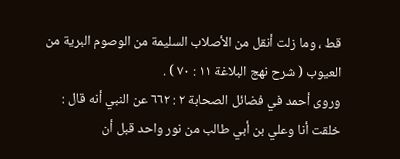قط ، وما زلت أنقل من الأصلاب السليمة من الوصوم البرية من العيوب ( شرح نهج البلاغة ١١ : ٧٠ ) .
وروى أحمد في فضائل الصحابة ٢ : ٦٦٢ عن النبي أنه قال : خلقت أنا وعلي بن أبي طالب من نور واحد قبل أن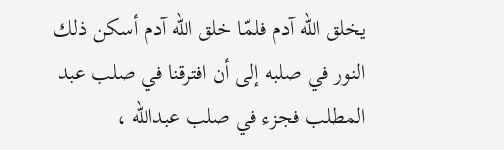يخلق الله آدم فلمّا خلق الله آدم أسكن ذلك النور في صلبه إلى أن افترقنا في صلب عبد المطلب فجزء في صلب عبدالله ،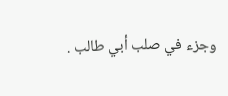وجزء في صلب أبي طالب .